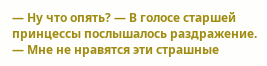— Ну что опять? — В голосе старшей принцессы послышалось раздражение.
— Мне не нравятся эти страшные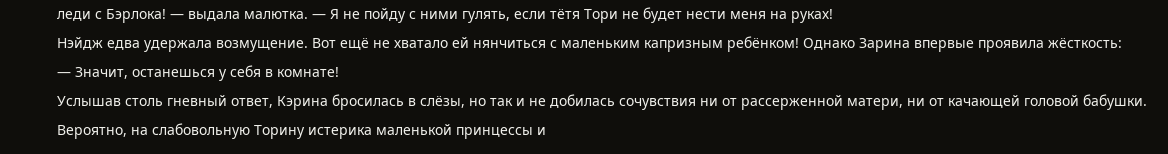леди с Бэрлока! — выдала малютка. — Я не пойду с ними гулять, если тётя Тори не будет нести меня на руках!
Нэйдж едва удержала возмущение. Вот ещё не хватало ей нянчиться с маленьким капризным ребёнком! Однако Зарина впервые проявила жёсткость:
— Значит, останешься у себя в комнате!
Услышав столь гневный ответ, Кэрина бросилась в слёзы, но так и не добилась сочувствия ни от рассерженной матери, ни от качающей головой бабушки. Вероятно, на слабовольную Торину истерика маленькой принцессы и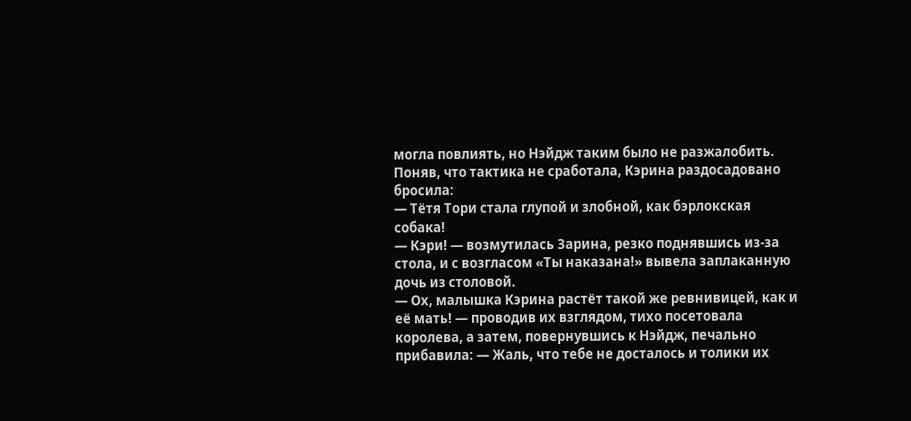могла повлиять, но Нэйдж таким было не разжалобить. Поняв, что тактика не сработала, Кэрина раздосадовано бросила:
— Тётя Тори стала глупой и злобной, как бэрлокская собака!
— Кэри! — возмутилась Зарина, резко поднявшись из-за стола, и с возгласом «Ты наказана!» вывела заплаканную дочь из столовой.
— Ох, малышка Кэрина растёт такой же ревнивицей, как и её мать! — проводив их взглядом, тихо посетовала королева, а затем, повернувшись к Нэйдж, печально прибавила: — Жаль, что тебе не досталось и толики их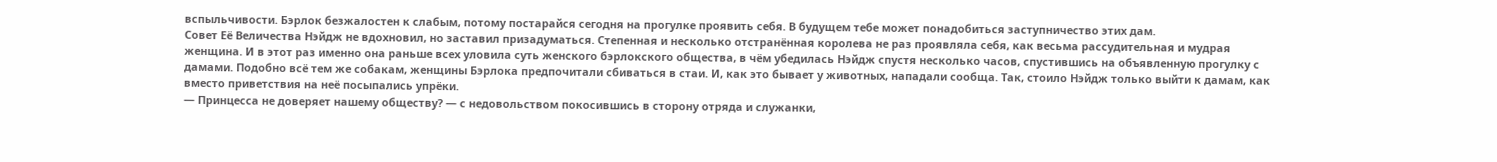вспыльчивости. Бэрлок безжалостен к слабым, потому постарайся сегодня на прогулке проявить себя. В будущем тебе может понадобиться заступничество этих дам.
Совет Её Величества Нэйдж не вдохновил, но заставил призадуматься. Степенная и несколько отстранённая королева не раз проявляла себя, как весьма рассудительная и мудрая женщина. И в этот раз именно она раньше всех уловила суть женского бэрлокского общества, в чём убедилась Нэйдж спустя несколько часов, спустившись на объявленную прогулку с дамами. Подобно всё тем же собакам, женщины Бэрлока предпочитали сбиваться в стаи. И, как это бывает у животных, нападали сообща. Так, стоило Нэйдж только выйти к дамам, как вместо приветствия на неё посыпались упрёки.
— Принцесса не доверяет нашему обществу? — с недовольством покосившись в сторону отряда и служанки,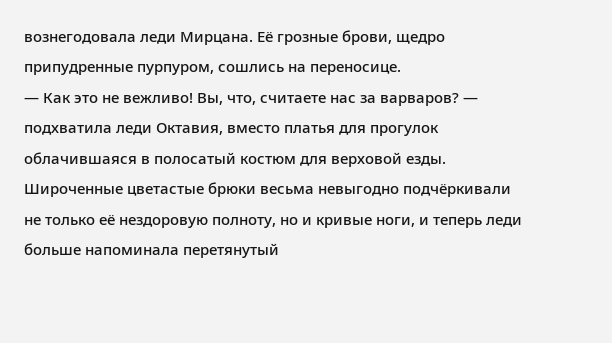вознегодовала леди Мирцана. Её грозные брови, щедро припудренные пурпуром, сошлись на переносице.
— Как это не вежливо! Вы, что, считаете нас за варваров? — подхватила леди Октавия, вместо платья для прогулок облачившаяся в полосатый костюм для верховой езды. Широченные цветастые брюки весьма невыгодно подчёркивали не только её нездоровую полноту, но и кривые ноги, и теперь леди больше напоминала перетянутый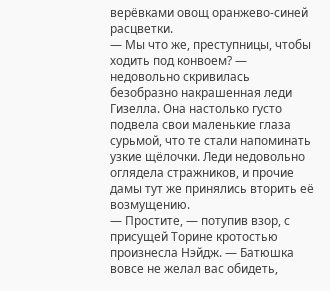верёвками овощ оранжево-синей расцветки.
— Мы что же, преступницы, чтобы ходить под конвоем? — недовольно скривилась безобразно накрашенная леди Гизелла. Она настолько густо подвела свои маленькие глаза сурьмой, что те стали напоминать узкие щёлочки. Леди недовольно оглядела стражников, и прочие дамы тут же принялись вторить её возмущению.
— Простите, — потупив взор, с присущей Торине кротостью произнесла Нэйдж. — Батюшка вовсе не желал вас обидеть,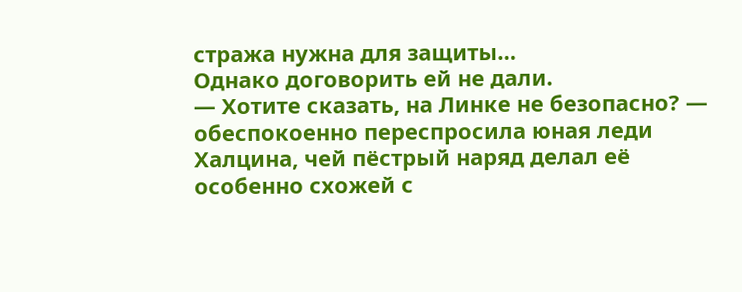стража нужна для защиты…
Однако договорить ей не дали.
— Хотите сказать, на Линке не безопасно? — обеспокоенно переспросила юная леди Халцина, чей пёстрый наряд делал её особенно схожей с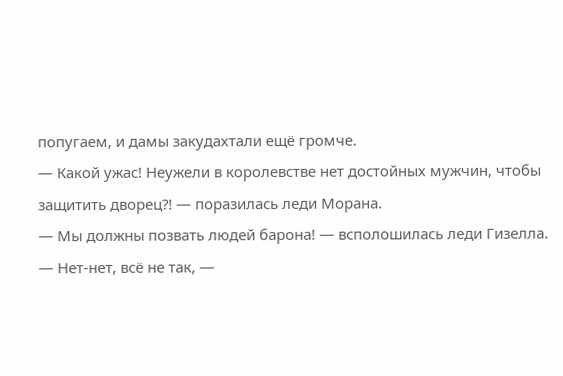попугаем, и дамы закудахтали ещё громче.
— Какой ужас! Неужели в королевстве нет достойных мужчин, чтобы защитить дворец⁈ — поразилась леди Морана.
— Мы должны позвать людей барона! — всполошилась леди Гизелла.
— Нет-нет, всё не так, —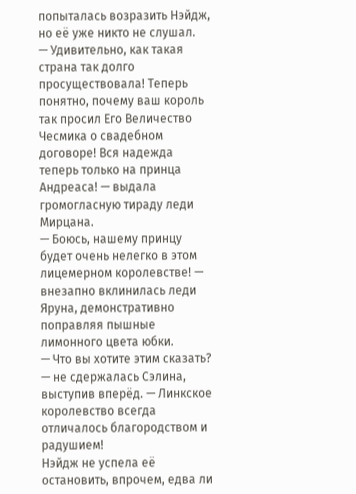попыталась возразить Нэйдж, но её уже никто не слушал.
— Удивительно, как такая страна так долго просуществовала! Теперь понятно, почему ваш король так просил Его Величество Чесмика о свадебном договоре! Вся надежда теперь только на принца Андреаса! — выдала громогласную тираду леди Мирцана.
— Боюсь, нашему принцу будет очень нелегко в этом лицемерном королевстве! — внезапно вклинилась леди Яруна, демонстративно поправляя пышные лимонного цвета юбки.
— Что вы хотите этим сказать? — не сдержалась Сэлина, выступив вперёд. — Линкское королевство всегда отличалось благородством и радушием!
Нэйдж не успела её остановить, впрочем, едва ли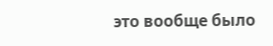это вообще было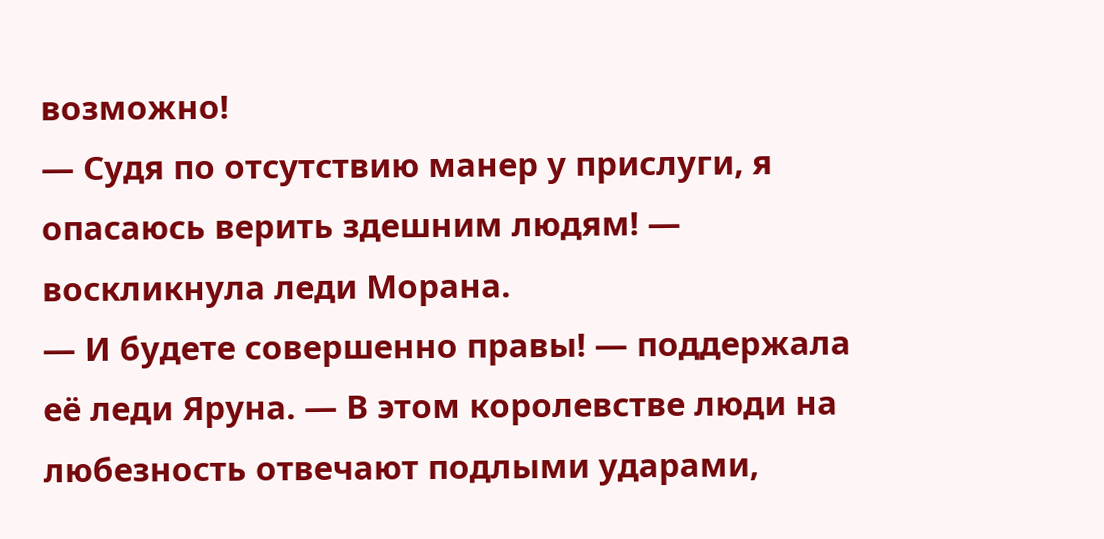возможно!
— Судя по отсутствию манер у прислуги, я опасаюсь верить здешним людям! — воскликнула леди Морана.
— И будете совершенно правы! — поддержала её леди Яруна. — В этом королевстве люди на любезность отвечают подлыми ударами,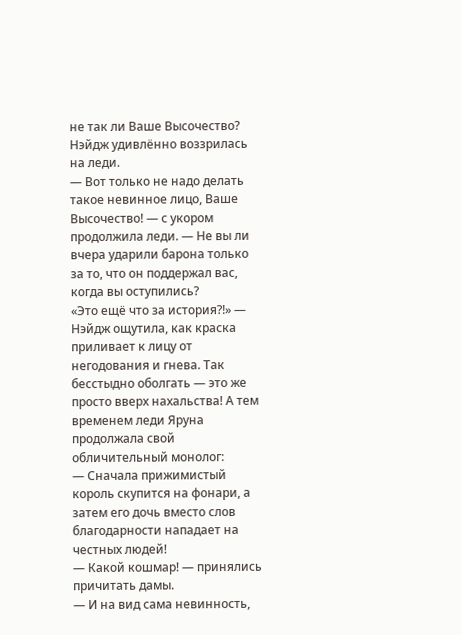не так ли Ваше Высочество?
Нэйдж удивлённо воззрилась на леди.
— Вот только не надо делать такое невинное лицо, Ваше Высочество! — с укором продолжила леди. — Не вы ли вчера ударили барона только за то, что он поддержал вас, когда вы оступились?
«Это ещё что за история⁈» — Нэйдж ощутила, как краска приливает к лицу от негодования и гнева. Так бесстыдно оболгать — это же просто вверх нахальства! А тем временем леди Яруна продолжала свой обличительный монолог:
— Сначала прижимистый король скупится на фонари, а затем его дочь вместо слов благодарности нападает на честных людей!
— Какой кошмар! — принялись причитать дамы.
— И на вид сама невинность,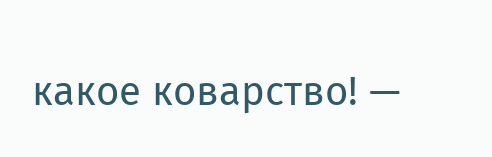какое коварство! —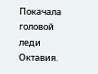Покачала головой леди Октавия.